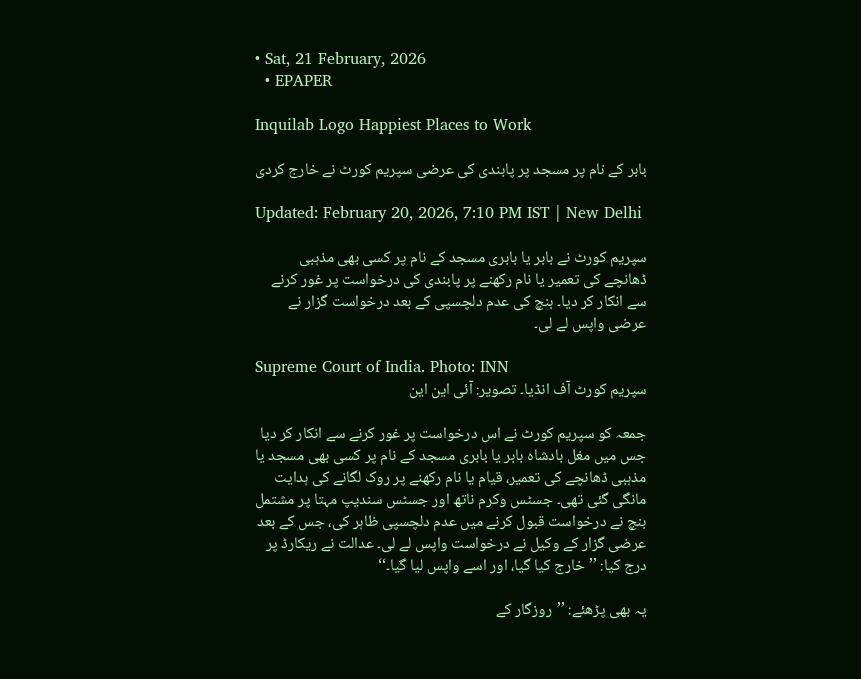• Sat, 21 February, 2026
  • EPAPER

Inquilab Logo Happiest Places to Work

بابر کے نام پر مسجد پر پابندی کی عرضی سپریم کورٹ نے خارج کردی

Updated: February 20, 2026, 7:10 PM IST | New Delhi

سپریم کورٹ نے بابر یا بابری مسجد کے نام پر کسی بھی مذہبی ڈھانچے کی تعمیر یا نام رکھنے پر پابندی کی درخواست پر غور کرنے سے انکار کر دیا۔ بنچ کی عدم دلچسپی کے بعد درخواست گزار نے عرضی واپس لے لی۔

Supreme Court of India. Photo: INN
سپریم کورٹ آف انڈیا۔ تصویر: آئی این این

جمعہ کو سپریم کورٹ نے اس درخواست پر غور کرنے سے انکار کر دیا جس میں مغل بادشاہ بابر یا بابری مسجد کے نام پر کسی بھی مسجد یا مذہبی ڈھانچے کی تعمیر، قیام یا نام رکھنے پر روک لگانے کی ہدایت مانگی گئی تھی۔ جسٹس وکرم ناتھ اور جسٹس سندیپ مہتا پر مشتمل بنچ نے درخواست قبول کرنے میں عدم دلچسپی ظاہر کی، جس کے بعد عرضی گزار کے وکیل نے درخواست واپس لے لی۔ عدالت نے ریکارڈ پر درج کیا: ’’خارج کیا گیا، اور اسے واپس لیا گیا۔‘‘

یہ بھی پڑھئے: ’’روزگار کے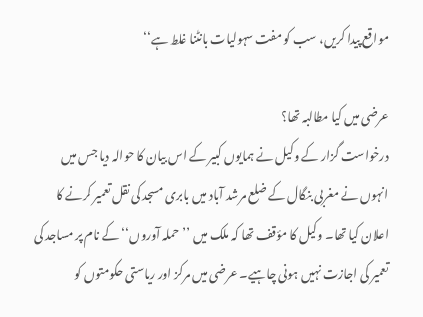مواقع پیدا کریں، سب کو مفت سہولیات بانٹنا غلط ہے‘‘

عرضی میں کیا مطالبہ تھا؟
درخواست گزار کے وکیل نے ہمایوں کبیر کے اس بیان کا حوالہ دیا جس میں انہوں نے مغربی بنگال کے ضلع مرشد آباد میں بابری مسجد کی نقل تعمیر کرنے کا اعلان کیا تھا۔ وکیل کا مؤقف تھا کہ ملک میں ’’حملہ آوروں‘‘ کے نام پر مساجد کی تعمیر کی اجازت نہیں ہونی چاہیے۔ عرضی میں مرکز اور ریاستی حکومتوں کو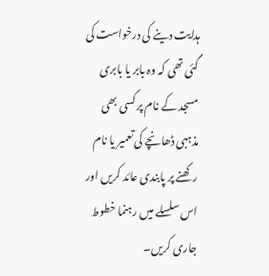ہدایت دینے کی درخواست کی گئی تھی کہ وہ بابر یا بابری مسجد کے نام پر کسی بھی مذہبی ڈھانچے کی تعمیر یا نام رکھنے پر پابندی عائد کریں اور اس سلسلے میں رہنما خطوط جاری کریں۔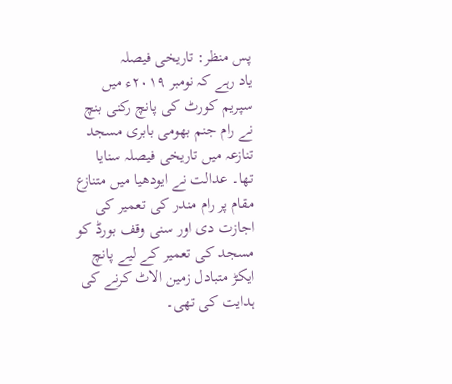پس منظر: تاریخی فیصلہ
یاد رہے کہ نومبر ۲۰۱۹ء میں سپریم کورٹ کی پانچ رکنی بنچ نے رام جنم بھومی بابری مسجد تنازعہ میں تاریخی فیصلہ سنایا تھا۔ عدالت نے ایودھیا میں متنازع مقام پر رام مندر کی تعمیر کی اجازت دی اور سنی وقف بورڈ کو مسجد کی تعمیر کے لیے پانچ ایکڑ متبادل زمین الاٹ کرنے کی ہدایت کی تھی۔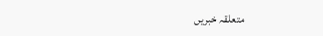متعلقہ خبریں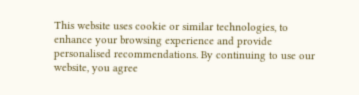This website uses cookie or similar technologies, to enhance your browsing experience and provide personalised recommendations. By continuing to use our website, you agree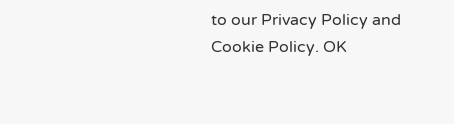to our Privacy Policy and Cookie Policy. OK